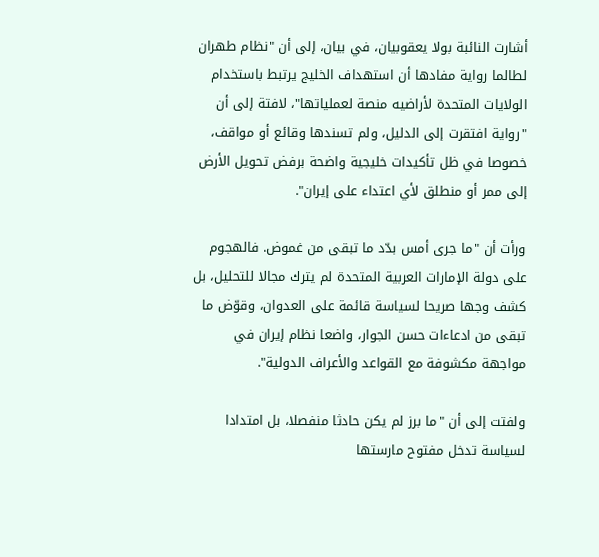أشارت النائبة بولا يعقوبيان، في بيان، إلى أن "نظام طهران لطالما رواية مفادها أن استهداف الخليج يرتبط باستخدام الولايات المتحدة لأراضيه منصة لعملياتها"، لافتة إلى أن "رواية افتقرت إلى الدليل، ولم تسندها وقائع أو مواقف، خصوصا في ظل تأكيدات خليجية واضحة برفض تحويل الأرض إلى ممر أو منطلق لأي اعتداء على إيران".

ورأت أن "ما جرى أمس بدّد ما تبقى من غموض. فالهجوم على دولة الإمارات العربية المتحدة لم يترك مجالا للتحليل، بل كشف وجها صريحا لسياسة قائمة على العدوان، وقوّض ما تبقى من ادعاءات حسن الجوار، واضعا نظام إيران في مواجهة مكشوفة مع القواعد والأعراف الدولية".

ولفتت إلى أن "ما برز لم يكن حادثا منفصلا، بل امتدادا لسياسة تدخل مفتوح مارستها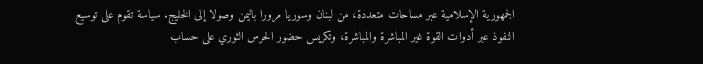الجمهورية الإسلامية عبر مساحات متعددة، من لبنان وسوريا مرورا باليمن وصولا إلى الخليج. سياسة تقوم على توسيع النفوذ عبر أدوات القوة غير المباشرة والمباشرة، وتكريس حضور الحرس الثوري على حساب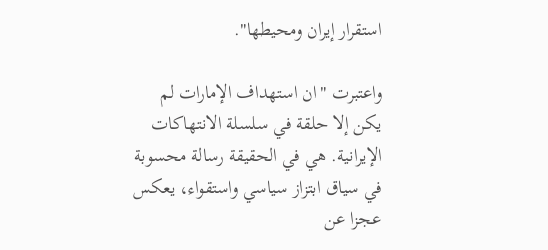استقرار إيران ومحيطها".

واعتبرت "ان استهداف الإمارات لم يكن إلا حلقة في سلسلة الانتهاكات الإيرانية. هي في الحقيقة رسالة محسوبة في سياق ابتزاز سياسي واستقواء، يعكس عجزا عن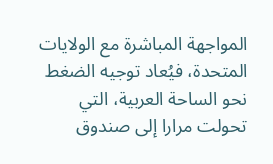المواجهة المباشرة مع الولايات المتحدة، فيُعاد توجيه الضغط نحو الساحة العربية، التي تحولت مرارا إلى صندوق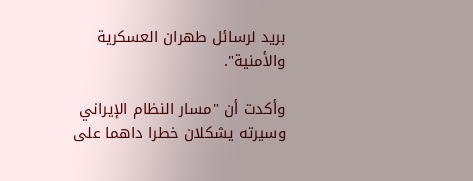بريد لرسائل طهران العسكرية والأمنية".

وأكدت أن "مسار النظام الإيراني وسيرته يشكلان خطرا داهما على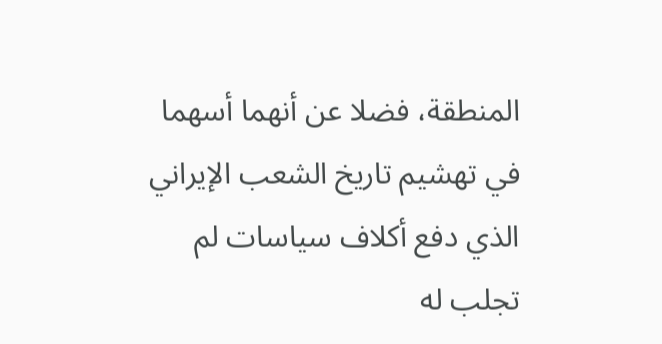المنطقة، فضلا عن أنهما أسهما في تهشيم تاريخ الشعب الإيراني الذي دفع أكلاف سياسات لم تجلب له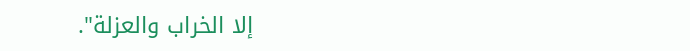إلا الخراب والعزلة".